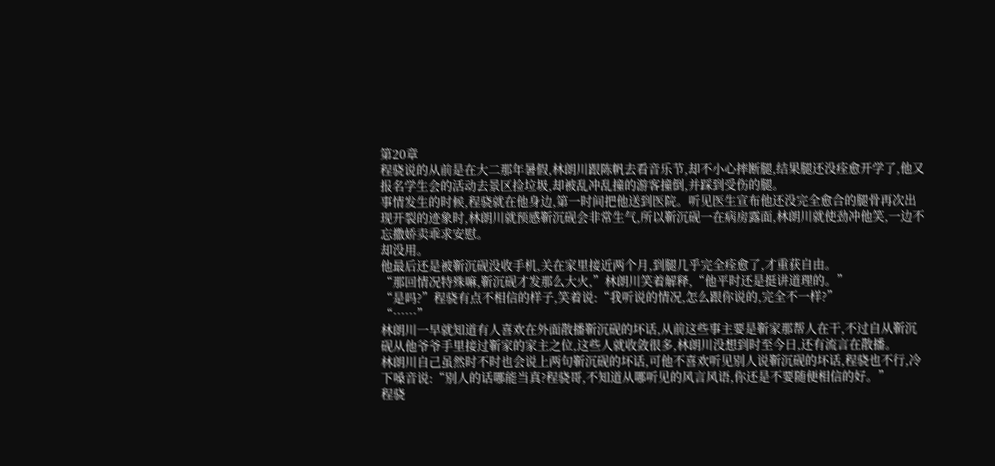第20章
程骁说的从前是在大二那年暑假,林朗川跟陈帆去看音乐节,却不小心摔断腿,结果腿还没痊愈开学了,他又报名学生会的活动去景区捡垃圾,却被乱冲乱撞的游客撞倒,并踩到受伤的腿。
事情发生的时候,程骁就在他身边,第一时间把他送到医院。听见医生宣布他还没完全愈合的腿骨再次出现开裂的迹象时,林朗川就预感靳沉砚会非常生气,所以靳沉砚一在病房露面,林朗川就使劲冲他笑,一边不忘撒娇卖乖求安慰。
却没用。
他最后还是被靳沉砚没收手机,关在家里接近两个月,到腿几乎完全痊愈了,才重获自由。
“那回情况特殊嘛,靳沉砚才发那么大火,”林朗川笑着解释,“他平时还是挺讲道理的。”
“是吗?”程骁有点不相信的样子,笑着说:“我听说的情况,怎么跟你说的,完全不一样?”
“……”
林朗川一早就知道有人喜欢在外面散播靳沉砚的坏话,从前这些事主要是靳家那帮人在干,不过自从靳沉砚从他爷爷手里接过靳家的家主之位,这些人就收敛很多,林朗川没想到时至今日,还有流言在散播。
林朗川自己虽然时不时也会说上两句靳沉砚的坏话,可他不喜欢听见别人说靳沉砚的坏话,程骁也不行,冷下嗓音说:“别人的话哪能当真?程骁哥,不知道从哪听见的风言风语,你还是不要随便相信的好。”
程骁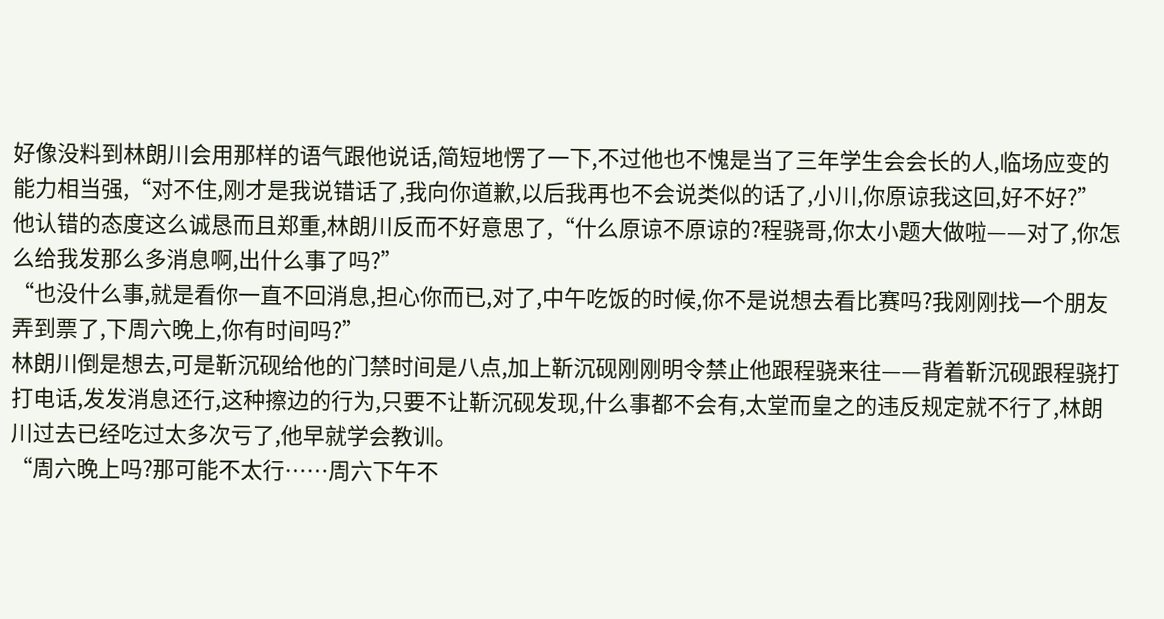好像没料到林朗川会用那样的语气跟他说话,简短地愣了一下,不过他也不愧是当了三年学生会会长的人,临场应变的能力相当强,“对不住,刚才是我说错话了,我向你道歉,以后我再也不会说类似的话了,小川,你原谅我这回,好不好?”
他认错的态度这么诚恳而且郑重,林朗川反而不好意思了,“什么原谅不原谅的?程骁哥,你太小题大做啦——对了,你怎么给我发那么多消息啊,出什么事了吗?”
“也没什么事,就是看你一直不回消息,担心你而已,对了,中午吃饭的时候,你不是说想去看比赛吗?我刚刚找一个朋友弄到票了,下周六晚上,你有时间吗?”
林朗川倒是想去,可是靳沉砚给他的门禁时间是八点,加上靳沉砚刚刚明令禁止他跟程骁来往——背着靳沉砚跟程骁打打电话,发发消息还行,这种擦边的行为,只要不让靳沉砚发现,什么事都不会有,太堂而皇之的违反规定就不行了,林朗川过去已经吃过太多次亏了,他早就学会教训。
“周六晚上吗?那可能不太行……周六下午不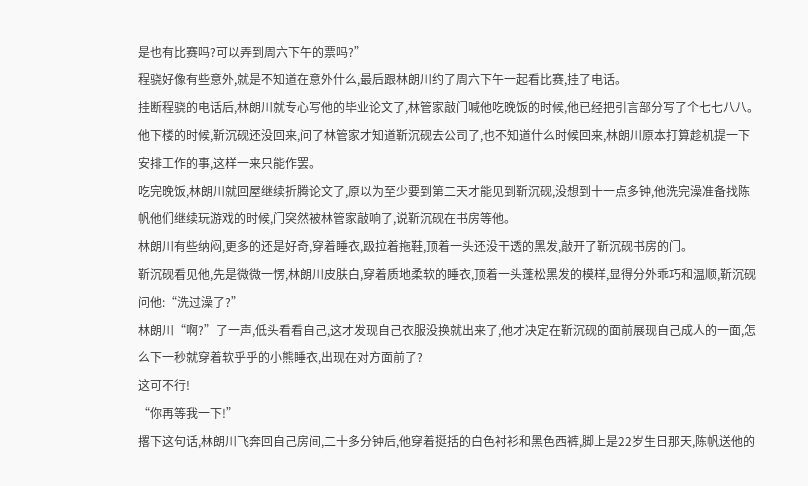是也有比赛吗?可以弄到周六下午的票吗?”
程骁好像有些意外,就是不知道在意外什么,最后跟林朗川约了周六下午一起看比赛,挂了电话。
挂断程骁的电话后,林朗川就专心写他的毕业论文了,林管家敲门喊他吃晚饭的时候,他已经把引言部分写了个七七八八。
他下楼的时候,靳沉砚还没回来,问了林管家才知道靳沉砚去公司了,也不知道什么时候回来,林朗川原本打算趁机提一下安排工作的事,这样一来只能作罢。
吃完晚饭,林朗川就回屋继续折腾论文了,原以为至少要到第二天才能见到靳沉砚,没想到十一点多钟,他洗完澡准备找陈帆他们继续玩游戏的时候,门突然被林管家敲响了,说靳沉砚在书房等他。
林朗川有些纳闷,更多的还是好奇,穿着睡衣,趿拉着拖鞋,顶着一头还没干透的黑发,敲开了靳沉砚书房的门。
靳沉砚看见他,先是微微一愣,林朗川皮肤白,穿着质地柔软的睡衣,顶着一头蓬松黑发的模样,显得分外乖巧和温顺,靳沉砚问他:“洗过澡了?”
林朗川“啊?”了一声,低头看看自己,这才发现自己衣服没换就出来了,他才决定在靳沉砚的面前展现自己成人的一面,怎么下一秒就穿着软乎乎的小熊睡衣,出现在对方面前了?
这可不行!
“你再等我一下!”
撂下这句话,林朗川飞奔回自己房间,二十多分钟后,他穿着挺括的白色衬衫和黑色西裤,脚上是22岁生日那天,陈帆送他的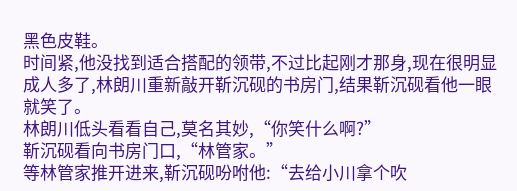黑色皮鞋。
时间紧,他没找到适合搭配的领带,不过比起刚才那身,现在很明显成人多了,林朗川重新敲开靳沉砚的书房门,结果靳沉砚看他一眼就笑了。
林朗川低头看看自己,莫名其妙,“你笑什么啊?”
靳沉砚看向书房门口,“林管家。”
等林管家推开进来,靳沉砚吩咐他:“去给小川拿个吹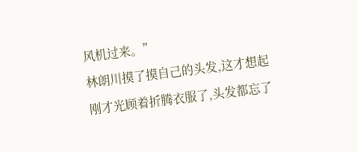风机过来。”
林朗川摸了摸自己的头发,这才想起刚才光顾着折腾衣服了,头发都忘了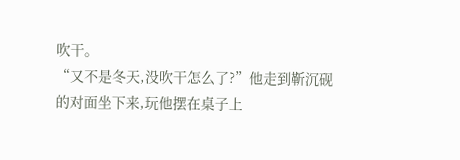吹干。
“又不是冬天,没吹干怎么了?”他走到靳沉砚的对面坐下来,玩他摆在桌子上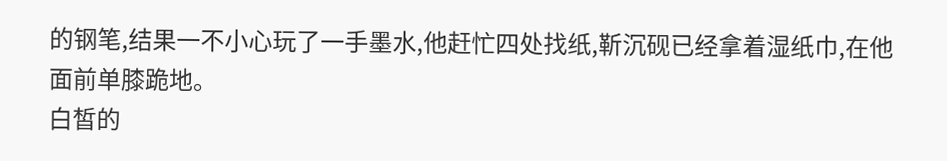的钢笔,结果一不小心玩了一手墨水,他赶忙四处找纸,靳沉砚已经拿着湿纸巾,在他面前单膝跪地。
白皙的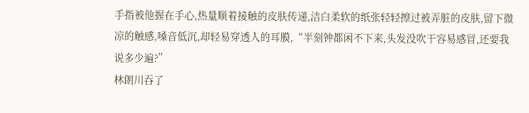手指被他握在手心,热量顺着接触的皮肤传递,洁白柔软的纸张轻轻擦过被弄脏的皮肤,留下微凉的触感,嗓音低沉,却轻易穿透人的耳膜,“半刻钟都闲不下来,头发没吹干容易感冒,还要我说多少遍?”
林朗川吞了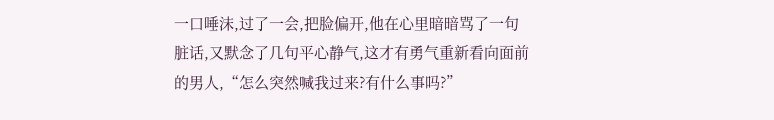一口唾沫,过了一会,把脸偏开,他在心里暗暗骂了一句脏话,又默念了几句平心静气,这才有勇气重新看向面前的男人,“怎么突然喊我过来?有什么事吗?”